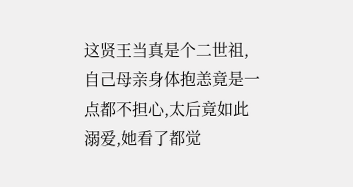这贤王当真是个二世祖,自己母亲身体抱恙竟是一点都不担心,太后竟如此溺爱,她看了都觉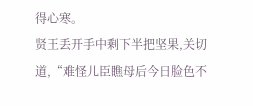得心寒。
贤王丢开手中剩下半把坚果,关切道,“难怪儿臣瞧母后今日脸色不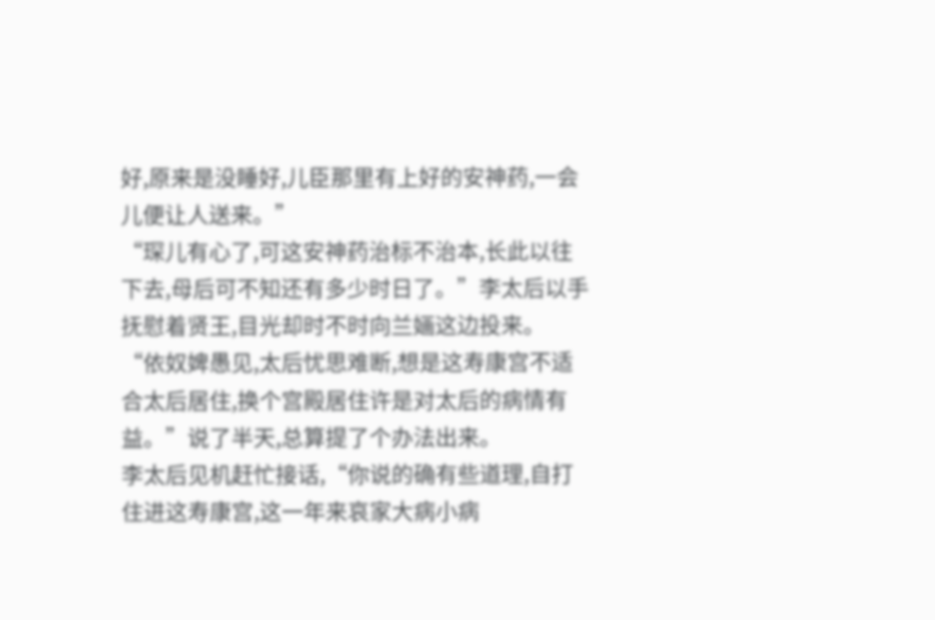好,原来是没睡好,儿臣那里有上好的安神药,一会儿便让人送来。”
“琛儿有心了,可这安神药治标不治本,长此以往下去,母后可不知还有多少时日了。”李太后以手抚慰着贤王,目光却时不时向兰婳这边投来。
“依奴婢愚见,太后忧思难断,想是这寿康宫不适合太后居住,换个宫殿居住许是对太后的病情有益。”说了半天,总算提了个办法出来。
李太后见机赶忙接话,“你说的确有些道理,自打住进这寿康宫,这一年来哀家大病小病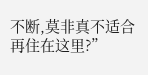不断,莫非真不适合再住在这里?”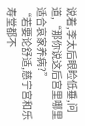说着,李太后眼睑低垂,问道,“那你说这后宫里哪里适合哀家养病?”
“若要论舒适,慈宁宫和乐寿堂都不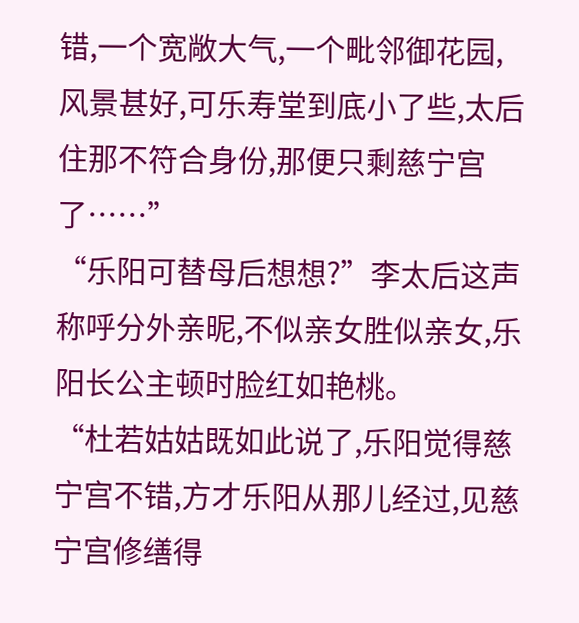错,一个宽敞大气,一个毗邻御花园,风景甚好,可乐寿堂到底小了些,太后住那不符合身份,那便只剩慈宁宫了……”
“乐阳可替母后想想?”李太后这声称呼分外亲昵,不似亲女胜似亲女,乐阳长公主顿时脸红如艳桃。
“杜若姑姑既如此说了,乐阳觉得慈宁宫不错,方才乐阳从那儿经过,见慈宁宫修缮得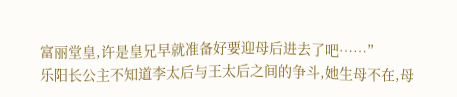富丽堂皇,许是皇兄早就准备好要迎母后进去了吧……”
乐阳长公主不知道李太后与王太后之间的争斗,她生母不在,母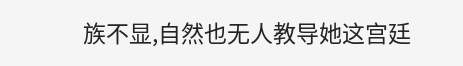族不显,自然也无人教导她这宫廷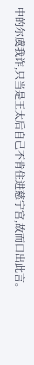中的尔虞我诈,只当是王太后自己不肯住进慈宁宫,故而口出此言。